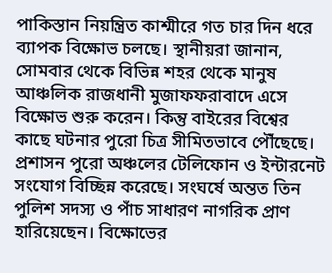পাকিস্তান নিয়ন্ত্রিত কাশ্মীরে গত চার দিন ধরে ব্যাপক বিক্ষোভ চলছে। স্থানীয়রা জানান, সোমবার থেকে বিভিন্ন শহর থেকে মানুষ আঞ্চলিক রাজধানী মুজাফফরাবাদে এসে বিক্ষোভ শুরু করেন। কিন্তু বাইরের বিশ্বের কাছে ঘটনার পুরো চিত্র সীমিতভাবে পৌঁছেছে।
প্রশাসন পুরো অঞ্চলের টেলিফোন ও ইন্টারনেট সংযোগ বিচ্ছিন্ন করেছে। সংঘর্ষে অন্তত তিন পুলিশ সদস্য ও পাঁচ সাধারণ নাগরিক প্রাণ হারিয়েছেন। বিক্ষোভের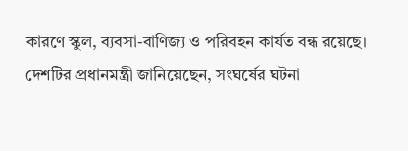কারণে স্কুল, ব্যবসা-বাণিজ্য ও পরিবহন কার্যত বন্ধ রয়েছে।
দেশটির প্রধানমন্ত্রী জানিয়েছেন, সংঘর্ষের ঘটনা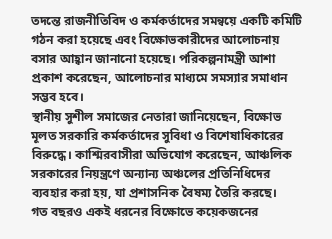তদন্তে রাজনীতিবিদ ও কর্মকর্তাদের সমন্বয়ে একটি কমিটি গঠন করা হয়েছে এবং বিক্ষোভকারীদের আলোচনায় বসার আহ্বান জানানো হয়েছে। পরিকল্পনামন্ত্রী আশা প্রকাশ করেছেন, আলোচনার মাধ্যমে সমস্যার সমাধান সম্ভব হবে।
স্থানীয় সুশীল সমাজের নেতারা জানিয়েছেন, বিক্ষোভ মূলত সরকারি কর্মকর্তাদের সুবিধা ও বিশেষাধিকারের বিরুদ্ধে। কাশ্মিরবাসীরা অভিযোগ করেছেন, আঞ্চলিক সরকারের নিয়ন্ত্রণে অন্যান্য অঞ্চলের প্রতিনিধিদের ব্যবহার করা হয়, যা প্রশাসনিক বৈষম্য তৈরি করছে।
গত বছরও একই ধরনের বিক্ষোভে কয়েকজনের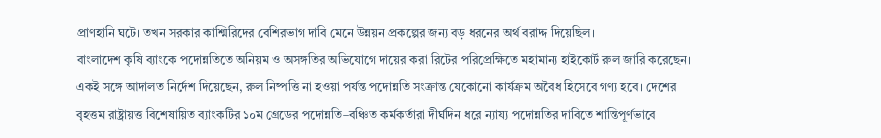প্রাণহানি ঘটে। তখন সরকার কাশ্মিরিদের বেশিরভাগ দাবি মেনে উন্নয়ন প্রকল্পের জন্য বড় ধরনের অর্থ বরাদ্দ দিয়েছিল।
বাংলাদেশ কৃষি ব্যাংকে পদোন্নতিতে অনিয়ম ও অসঙ্গতির অভিযোগে দায়ের করা রিটের পরিপ্রেক্ষিতে মহামান্য হাইকোর্ট রুল জারি করেছেন। একই সঙ্গে আদালত নির্দেশ দিয়েছেন, রুল নিষ্পত্তি না হওয়া পর্যন্ত পদোন্নতি সংক্রান্ত যেকোনো কার্যক্রম অবৈধ হিসেবে গণ্য হবে। দেশের বৃহত্তম রাষ্ট্রায়ত্ত বিশেষায়িত ব্যাংকটির ১০ম গ্রেডের পদোন্নতি–বঞ্চিত কর্মকর্তারা দীর্ঘদিন ধরে ন্যায্য পদোন্নতির দাবিতে শান্তিপূর্ণভাবে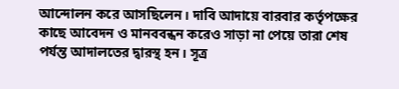আন্দোলন করে আসছিলেন। দাবি আদায়ে বারবার কর্তৃপক্ষের কাছে আবেদন ও মানববন্ধন করেও সাড়া না পেয়ে তারা শেষ পর্যন্ত আদালতের দ্বারস্থ হন। সূত্র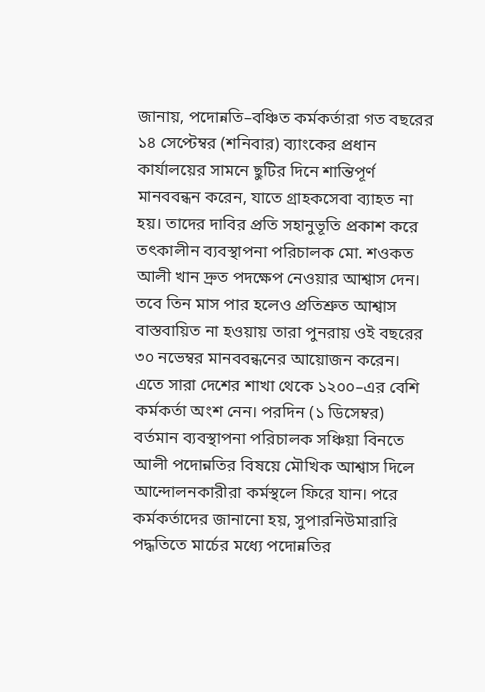জানায়, পদোন্নতি–বঞ্চিত কর্মকর্তারা গত বছরের ১৪ সেপ্টেম্বর (শনিবার) ব্যাংকের প্রধান কার্যালয়ের সামনে ছুটির দিনে শান্তিপূর্ণ মানববন্ধন করেন, যাতে গ্রাহকসেবা ব্যাহত না হয়। তাদের দাবির প্রতি সহানুভূতি প্রকাশ করে তৎকালীন ব্যবস্থাপনা পরিচালক মো. শওকত আলী খান দ্রুত পদক্ষেপ নেওয়ার আশ্বাস দেন। তবে তিন মাস পার হলেও প্রতিশ্রুত আশ্বাস বাস্তবায়িত না হওয়ায় তারা পুনরায় ওই বছরের ৩০ নভেম্বর মানববন্ধনের আয়োজন করেন। এতে সারা দেশের শাখা থেকে ১২০০–এর বেশি কর্মকর্তা অংশ নেন। পরদিন (১ ডিসেম্বর) বর্তমান ব্যবস্থাপনা পরিচালক সঞ্চিয়া বিনতে আলী পদোন্নতির বিষয়ে মৌখিক আশ্বাস দিলে আন্দোলনকারীরা কর্মস্থলে ফিরে যান। পরে কর্মকর্তাদের জানানো হয়, সুপারনিউমারারি পদ্ধতিতে মার্চের মধ্যে পদোন্নতির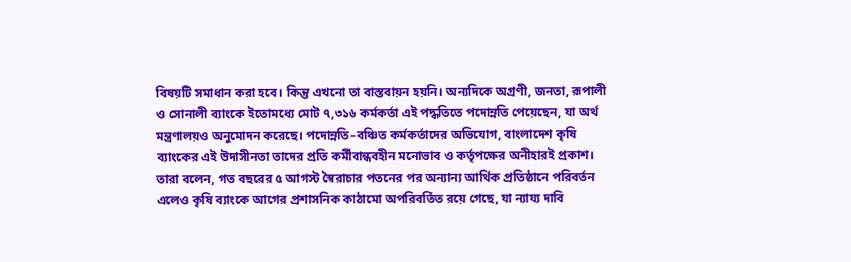বিষয়টি সমাধান করা হবে। কিন্তু এখনো তা বাস্তবায়ন হয়নি। অন্যদিকে অগ্রণী, জনতা, রূপালী ও সোনালী ব্যাংকে ইতোমধ্যে মোট ৭,৩১৬ কর্মকর্তা এই পদ্ধতিতে পদোন্নতি পেয়েছেন, যা অর্থ মন্ত্রণালয়ও অনুমোদন করেছে। পদোন্নতি–বঞ্চিত কর্মকর্তাদের অভিযোগ, বাংলাদেশ কৃষি ব্যাংকের এই উদাসীনতা তাদের প্রতি কর্মীবান্ধবহীন মনোভাব ও কর্তৃপক্ষের অনীহারই প্রকাশ। তারা বলেন, গত বছরের ৫ আগস্ট স্বৈরাচার পতনের পর অন্যান্য আর্থিক প্রতিষ্ঠানে পরিবর্তন এলেও কৃষি ব্যাংকে আগের প্রশাসনিক কাঠামো অপরিবর্তিত রয়ে গেছে, যা ন্যায্য দাবি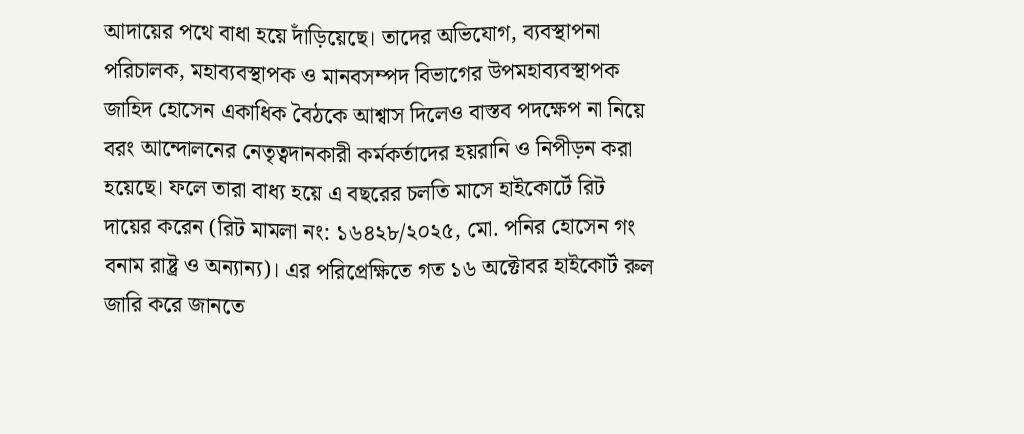আদায়ের পথে বাধা হয়ে দাঁড়িয়েছে। তাদের অভিযোগ, ব্যবস্থাপনা পরিচালক, মহাব্যবস্থাপক ও মানবসম্পদ বিভাগের উপমহাব্যবস্থাপক জাহিদ হোসেন একাধিক বৈঠকে আশ্বাস দিলেও বাস্তব পদক্ষেপ না নিয়ে বরং আন্দোলনের নেতৃত্বদানকারী কর্মকর্তাদের হয়রানি ও নিপীড়ন করা হয়েছে। ফলে তারা বাধ্য হয়ে এ বছরের চলতি মাসে হাইকোর্টে রিট দায়ের করেন (রিট মামলা নং: ১৬৪২৮/২০২৫, মো. পনির হোসেন গং বনাম রাষ্ট্র ও অন্যান্য)। এর পরিপ্রেক্ষিতে গত ১৬ অক্টোবর হাইকোর্ট রুল জারি করে জানতে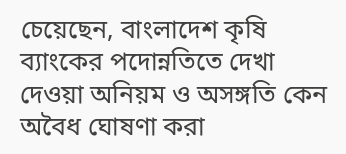চেয়েছেন, বাংলাদেশ কৃষি ব্যাংকের পদোন্নতিতে দেখা দেওয়া অনিয়ম ও অসঙ্গতি কেন অবৈধ ঘোষণা করা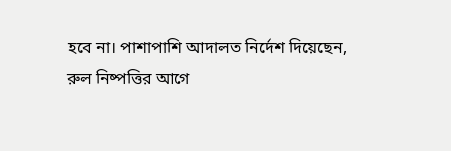হবে না। পাশাপাশি আদালত নির্দেশ দিয়েছেন, রুল নিষ্পত্তির আগে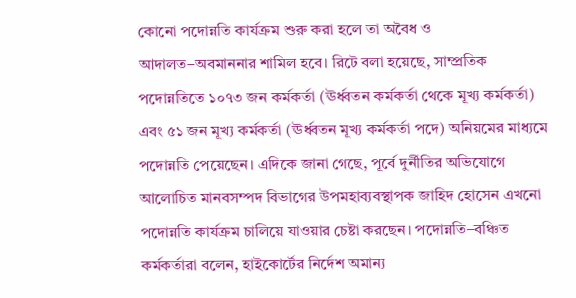কোনো পদোন্নতি কার্যক্রম শুরু করা হলে তা অবৈধ ও আদালত–অবমাননার শামিল হবে। রিটে বলা হয়েছে, সাম্প্রতিক পদোন্নতিতে ১০৭৩ জন কর্মকর্তা (ঊর্ধ্বতন কর্মকর্তা থেকে মূখ্য কর্মকর্তা) এবং ৫১ জন মূখ্য কর্মকর্তা (ঊর্ধ্বতন মূখ্য কর্মকর্তা পদে) অনিয়মের মাধ্যমে পদোন্নতি পেয়েছেন। এদিকে জানা গেছে, পূর্বে দুর্নীতির অভিযোগে আলোচিত মানবসম্পদ বিভাগের উপমহাব্যবস্থাপক জাহিদ হোসেন এখনো পদোন্নতি কার্যক্রম চালিয়ে যাওয়ার চেষ্টা করছেন। পদোন্নতি–বঞ্চিত কর্মকর্তারা বলেন, হাইকোর্টের নির্দেশ অমান্য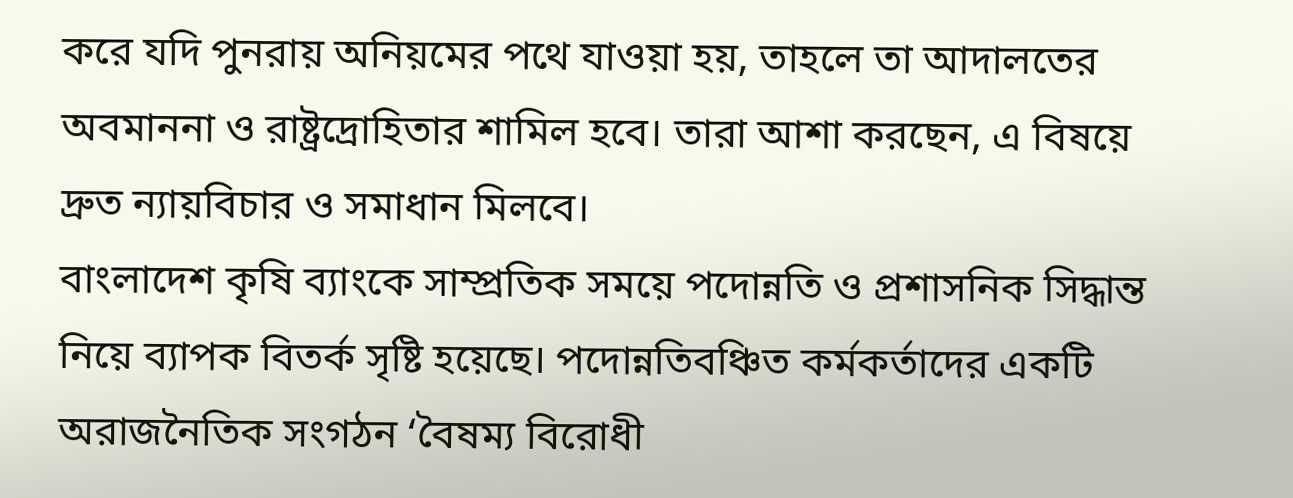করে যদি পুনরায় অনিয়মের পথে যাওয়া হয়, তাহলে তা আদালতের অবমাননা ও রাষ্ট্রদ্রোহিতার শামিল হবে। তারা আশা করছেন, এ বিষয়ে দ্রুত ন্যায়বিচার ও সমাধান মিলবে।
বাংলাদেশ কৃষি ব্যাংকে সাম্প্রতিক সময়ে পদোন্নতি ও প্রশাসনিক সিদ্ধান্ত নিয়ে ব্যাপক বিতর্ক সৃষ্টি হয়েছে। পদোন্নতিবঞ্চিত কর্মকর্তাদের একটি অরাজনৈতিক সংগঠন ‘বৈষম্য বিরোধী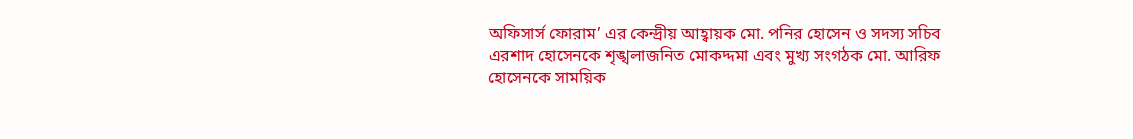অফিসার্স ফোরাম’ এর কেন্দ্রীয় আহ্বায়ক মো. পনির হোসেন ও সদস্য সচিব এরশাদ হোসেনকে শৃঙ্খলাজনিত মোকদ্দমা এবং মুখ্য সংগঠক মো. আরিফ হোসেনকে সাময়িক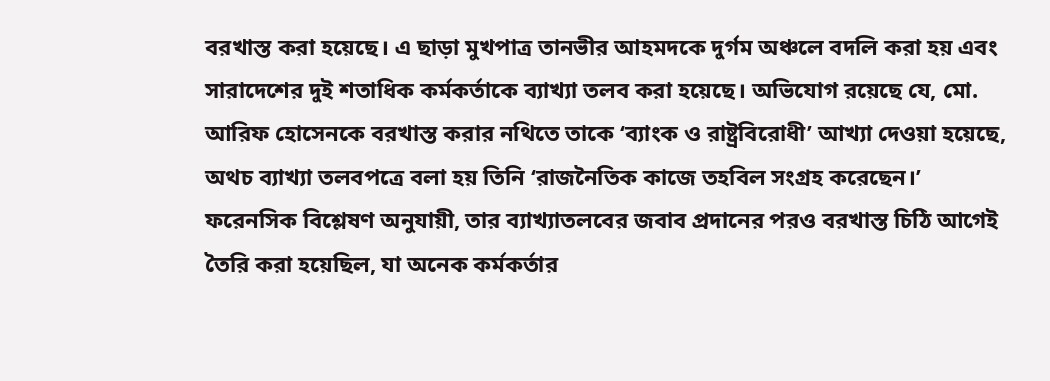বরখাস্ত করা হয়েছে। এ ছাড়া মুখপাত্র তানভীর আহমদকে দুর্গম অঞ্চলে বদলি করা হয় এবং সারাদেশের দুই শতাধিক কর্মকর্তাকে ব্যাখ্যা তলব করা হয়েছে। অভিযোগ রয়েছে যে, মো. আরিফ হোসেনকে বরখাস্ত করার নথিতে তাকে ‘ব্যাংক ও রাষ্ট্রবিরোধী’ আখ্যা দেওয়া হয়েছে, অথচ ব্যাখ্যা তলবপত্রে বলা হয় তিনি ‘রাজনৈতিক কাজে তহবিল সংগ্রহ করেছেন।’ ফরেনসিক বিশ্লেষণ অনুযায়ী, তার ব্যাখ্যাতলবের জবাব প্রদানের পরও বরখাস্ত চিঠি আগেই তৈরি করা হয়েছিল, যা অনেক কর্মকর্তার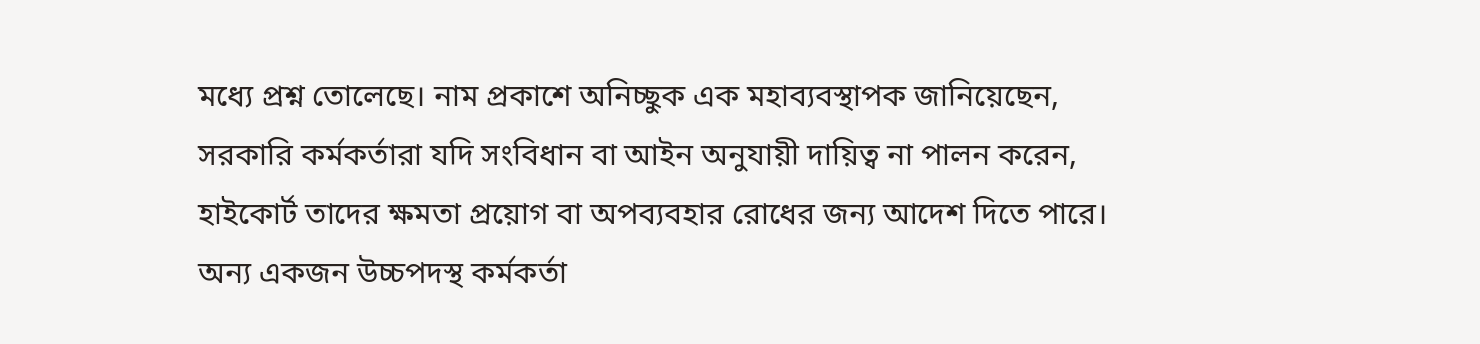মধ্যে প্রশ্ন তোলেছে। নাম প্রকাশে অনিচ্ছুক এক মহাব্যবস্থাপক জানিয়েছেন, সরকারি কর্মকর্তারা যদি সংবিধান বা আইন অনুযায়ী দায়িত্ব না পালন করেন, হাইকোর্ট তাদের ক্ষমতা প্রয়োগ বা অপব্যবহার রোধের জন্য আদেশ দিতে পারে। অন্য একজন উচ্চপদস্থ কর্মকর্তা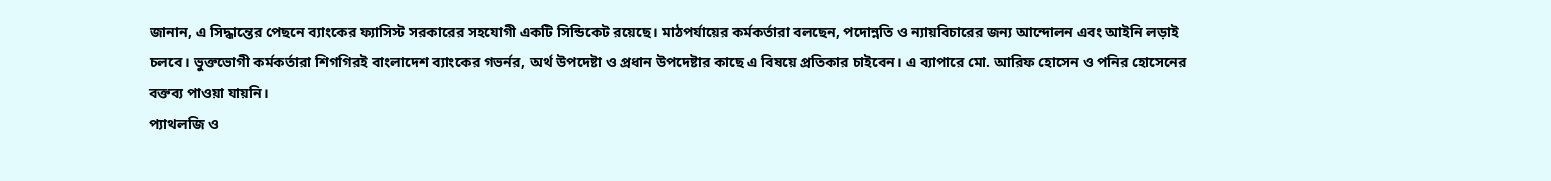জানান, এ সিদ্ধান্তের পেছনে ব্যাংকের ফ্যাসিস্ট সরকারের সহযোগী একটি সিন্ডিকেট রয়েছে। মাঠপর্যায়ের কর্মকর্তারা বলছেন, পদোন্নতি ও ন্যায়বিচারের জন্য আন্দোলন এবং আইনি লড়াই চলবে। ভুক্তভোগী কর্মকর্তারা শিগগিরই বাংলাদেশ ব্যাংকের গভর্নর, অর্থ উপদেষ্টা ও প্রধান উপদেষ্টার কাছে এ বিষয়ে প্রতিকার চাইবেন। এ ব্যাপারে মো. আরিফ হোসেন ও পনির হোসেনের বক্তব্য পাওয়া যায়নি।
প্যাথলজি ও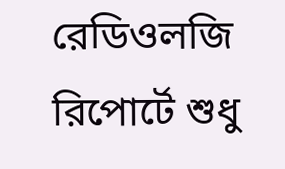রেডিওলজি রিপোর্টে শুধু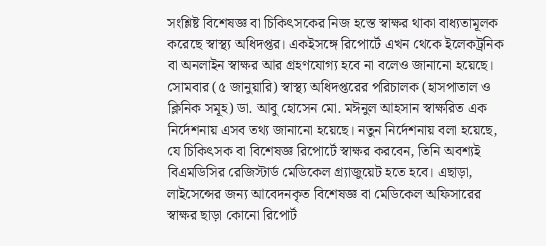সংশ্লিষ্ট বিশেষজ্ঞ বা চিকিৎসকের নিজ হস্তে স্বাক্ষর থাকা বাধ্যতামূলক করেছে স্বাস্থ্য অধিদপ্তর। একইসঙ্গে রিপোর্টে এখন থেকে ইলেকট্রনিক বা অনলাইন স্বাক্ষর আর গ্রহণযোগ্য হবে না বলেও জানানো হয়েছে। সোমবার (৫ জানুয়ারি) স্বাস্থ্য অধিদপ্তরের পরিচালক (হাসপাতাল ও ক্লিনিক সমূহ) ডা. আবু হোসেন মো. মঈনুল আহসান স্বাক্ষরিত এক নির্দেশনায় এসব তথ্য জানানো হয়েছে। নতুন নির্দেশনায় বলা হয়েছে, যে চিকিৎসক বা বিশেষজ্ঞ রিপোর্টে স্বাক্ষর করবেন, তিনি অবশ্যই বিএমডিসির রেজিস্টার্ড মেডিকেল গ্র্যাজুয়েট হতে হবে। এছাড়া, লাইসেন্সের জন্য আবেদনকৃত বিশেষজ্ঞ বা মেডিকেল অফিসারের স্বাক্ষর ছাড়া কোনো রিপোর্ট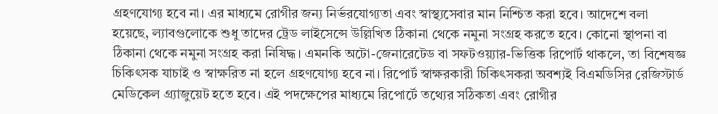গ্রহণযোগ্য হবে না। এর মাধ্যমে রোগীর জন্য নির্ভরযোগ্যতা এবং স্বাস্থ্যসেবার মান নিশ্চিত করা হবে। আদেশে বলা হয়েছে, ল্যাবগুলোকে শুধু তাদের ট্রেড লাইসেন্সে উল্লিখিত ঠিকানা থেকে নমুনা সংগ্রহ করতে হবে। কোনো স্থাপনা বা ঠিকানা থেকে নমুনা সংগ্রহ করা নিষিদ্ধ। এমনকি অটো-জেনারেটেড বা সফটওয়্যার-ভিত্তিক রিপোর্ট থাকলে, তা বিশেষজ্ঞ চিকিৎসক যাচাই ও স্বাক্ষরিত না হলে গ্রহণযোগ্য হবে না। রিপোর্ট স্বাক্ষরকারী চিকিৎসকরা অবশ্যই বিএমডিসির রেজিস্টার্ড মেডিকেল গ্র্যাজুয়েট হতে হবে। এই পদক্ষেপের মাধ্যমে রিপোর্টে তথ্যের সঠিকতা এবং রোগীর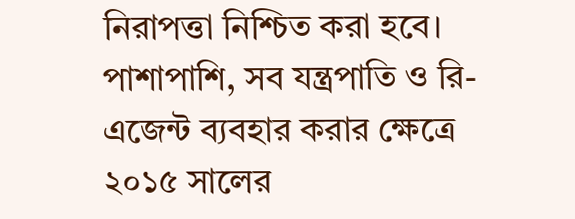নিরাপত্তা নিশ্চিত করা হবে। পাশাপাশি, সব যন্ত্রপাতি ও রি-এজেন্ট ব্যবহার করার ক্ষেত্রে ২০১৫ সালের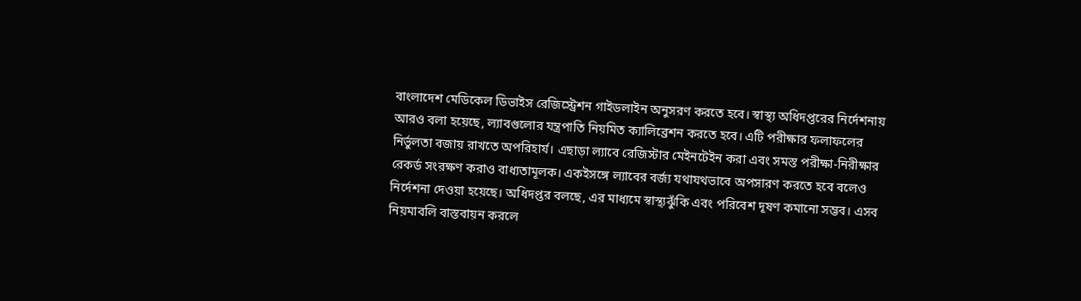বাংলাদেশ মেডিকেল ডিভাইস রেজিস্ট্রেশন গাইডলাইন অনুসরণ করতে হবে। স্বাস্থ্য অধিদপ্তরের নির্দেশনায় আরও বলা হয়েছে, ল্যাবগুলোর যন্ত্রপাতি নিয়মিত ক্যালিব্রেশন করতে হবে। এটি পরীক্ষার ফলাফলের নির্ভুলতা বজায় রাখতে অপরিহার্য। এছাড়া ল্যাবে রেজিস্টার মেইনটেইন করা এবং সমস্ত পরীক্ষা-নিরীক্ষার রেকর্ড সংরক্ষণ করাও বাধ্যতামূলক। একইসঙ্গে ল্যাবের বর্জ্য যথাযথভাবে অপসারণ করতে হবে বলেও নির্দেশনা দেওয়া হয়েছে। অধিদপ্তর বলছে, এর মাধ্যমে স্বাস্থ্যঝুঁকি এবং পরিবেশ দূষণ কমানো সম্ভব। এসব নিয়মাবলি বাস্তবায়ন করলে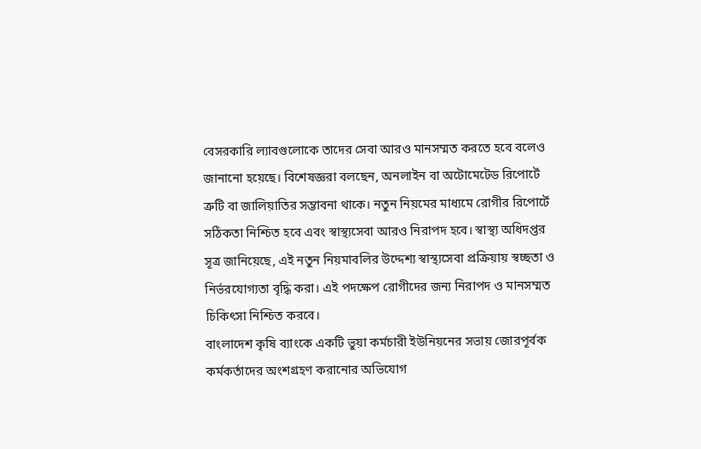বেসরকারি ল্যাবগুলোকে তাদের সেবা আরও মানসম্মত করতে হবে বলেও জানানো হয়েছে। বিশেষজ্ঞরা বলছেন, অনলাইন বা অটোমেটেড রিপোর্টে ত্রুটি বা জালিয়াতির সম্ভাবনা থাকে। নতুন নিয়মের মাধ্যমে রোগীর রিপোর্টে সঠিকতা নিশ্চিত হবে এবং স্বাস্থ্যসেবা আরও নিরাপদ হবে। স্বাস্থ্য অধিদপ্তর সূত্র জানিয়েছে, এই নতুন নিয়মাবলির উদ্দেশ্য স্বাস্থ্যসেবা প্রক্রিয়ায় স্বচ্ছতা ও নির্ভরযোগ্যতা বৃদ্ধি করা। এই পদক্ষেপ রোগীদের জন্য নিরাপদ ও মানসম্মত চিকিৎসা নিশ্চিত করবে।
বাংলাদেশ কৃষি ব্যাংকে একটি ভুয়া কর্মচারী ইউনিয়নের সভায় জোরপূর্বক কর্মকর্তাদের অংশগ্রহণ করানোর অভিযোগ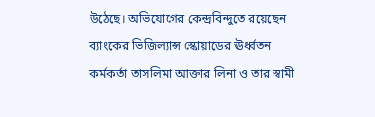উঠেছে। অভিযোগের কেন্দ্রবিন্দুতে রয়েছেন ব্যাংকের ভিজিল্যান্স স্কোয়াডের ঊর্ধ্বতন কর্মকর্তা তাসলিমা আক্তার লিনা ও তার স্বামী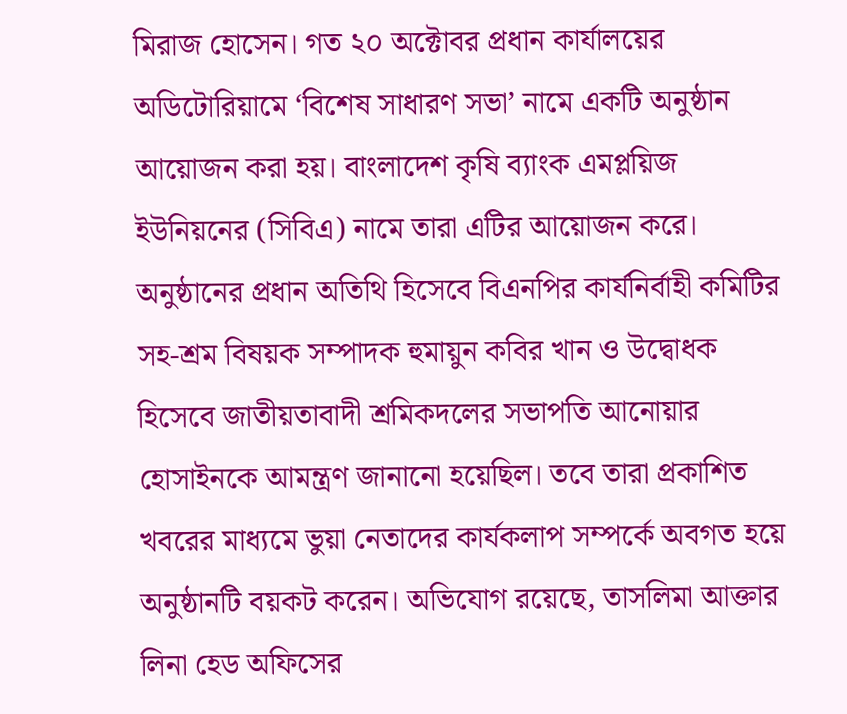মিরাজ হোসেন। গত ২০ অক্টোবর প্রধান কার্যালয়ের অডিটোরিয়ামে ‘বিশেষ সাধারণ সভা’ নামে একটি অনুষ্ঠান আয়োজন করা হয়। বাংলাদেশ কৃষি ব্যাংক এমপ্লয়িজ ইউনিয়নের (সিবিএ) নামে তারা এটির আয়োজন করে। অনুষ্ঠানের প্রধান অতিথি হিসেবে বিএনপির কার্যনির্বাহী কমিটির সহ-শ্রম বিষয়ক সম্পাদক হুমায়ুন কবির খান ও উদ্বোধক হিসেবে জাতীয়তাবাদী শ্রমিকদলের সভাপতি আনোয়ার হোসাইনকে আমন্ত্রণ জানানো হয়েছিল। তবে তারা প্রকাশিত খবরের মাধ্যমে ভুয়া নেতাদের কার্যকলাপ সম্পর্কে অবগত হয়ে অনুষ্ঠানটি বয়কট করেন। অভিযোগ রয়েছে, তাসলিমা আক্তার লিনা হেড অফিসের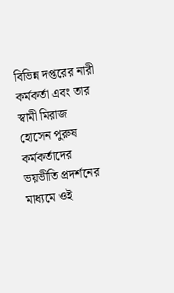বিভিন্ন দপ্তরের নারী কর্মকর্তা এবং তার স্বামী মিরাজ হোসেন পুরুষ কর্মকর্তাদের ভয়ভীতি প্রদর্শনের মাধ্যমে ওই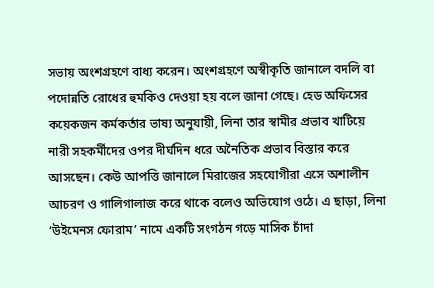সভায় অংশগ্রহণে বাধ্য করেন। অংশগ্রহণে অস্বীকৃতি জানালে বদলি বা পদোন্নতি রোধের হুমকিও দেওয়া হয় বলে জানা গেছে। হেড অফিসের কয়েকজন কর্মকর্তার ভাষ্য অনুযায়ী, লিনা তার স্বামীর প্রভাব খাটিয়ে নারী সহকর্মীদের ওপর দীর্ঘদিন ধরে অনৈতিক প্রভাব বিস্তার করে আসছেন। কেউ আপত্তি জানালে মিরাজের সহযোগীরা এসে অশালীন আচরণ ও গালিগালাজ করে থাকে বলেও অভিযোগ ওঠে। এ ছাড়া, লিনা ‘উইমেনস ফোরাম’ নামে একটি সংগঠন গড়ে মাসিক চাঁদা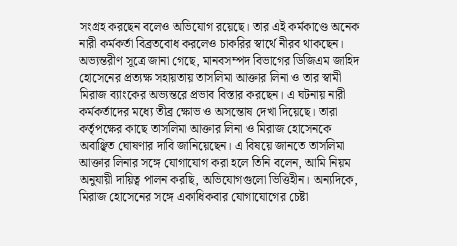সংগ্রহ করছেন বলেও অভিযোগ রয়েছে। তার এই কর্মকাণ্ডে অনেক নারী কর্মকর্তা বিব্রতবোধ করলেও চাকরির স্বার্থে নীরব থাকছেন। অভ্যন্তরীণ সূত্রে জানা গেছে, মানবসম্পদ বিভাগের ডিজিএম জাহিদ হোসেনের প্রত্যক্ষ সহায়তায় তাসলিমা আক্তার লিনা ও তার স্বামী মিরাজ ব্যাংকের অভ্যন্তরে প্রভাব বিস্তার করছেন। এ ঘটনায় নারী কর্মকর্তাদের মধ্যে তীব্র ক্ষোভ ও অসন্তোষ দেখা দিয়েছে। তারা কর্তৃপক্ষের কাছে তাসলিমা আক্তার লিনা ও মিরাজ হোসেনকে অবাঞ্ছিত ঘোষণার দাবি জানিয়েছেন। এ বিষয়ে জানতে তাসলিমা আক্তার লিনার সঙ্গে যোগাযোগ করা হলে তিনি বলেন, আমি নিয়ম অনুযায়ী দায়িত্ব পালন করছি, অভিযোগগুলো ভিত্তিহীন। অন্যদিকে, মিরাজ হোসেনের সঙ্গে একাধিকবার যোগাযোগের চেষ্টা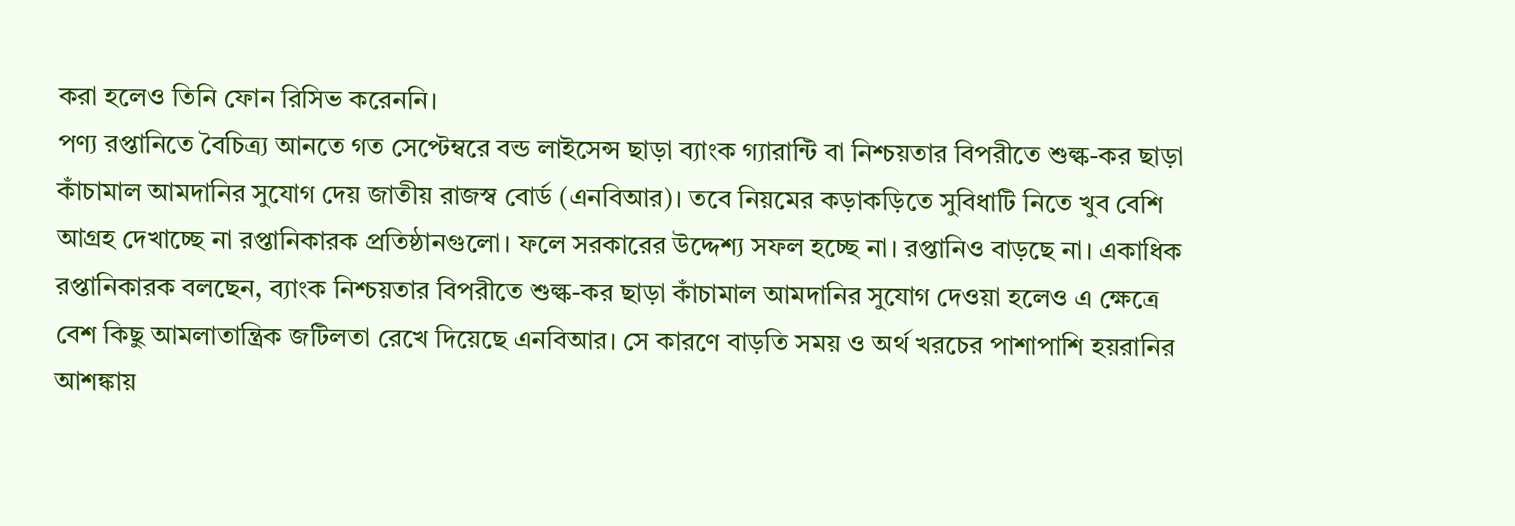করা হলেও তিনি ফোন রিসিভ করেননি।
পণ্য রপ্তানিতে বৈচিত্র্য আনতে গত সেপ্টেম্বরে বন্ড লাইসেন্স ছাড়া ব্যাংক গ্যারান্টি বা নিশ্চয়তার বিপরীতে শুল্ক-কর ছাড়া কাঁচামাল আমদানির সুযোগ দেয় জাতীয় রাজস্ব বোর্ড (এনবিআর)। তবে নিয়মের কড়াকড়িতে সুবিধাটি নিতে খুব বেশি আগ্রহ দেখাচ্ছে না রপ্তানিকারক প্রতিষ্ঠানগুলো। ফলে সরকারের উদ্দেশ্য সফল হচ্ছে না। রপ্তানিও বাড়ছে না। একাধিক রপ্তানিকারক বলছেন, ব্যাংক নিশ্চয়তার বিপরীতে শুল্ক-কর ছাড়া কাঁচামাল আমদানির সুযোগ দেওয়া হলেও এ ক্ষেত্রে বেশ কিছু আমলাতান্ত্রিক জটিলতা রেখে দিয়েছে এনবিআর। সে কারণে বাড়তি সময় ও অর্থ খরচের পাশাপাশি হয়রানির আশঙ্কায়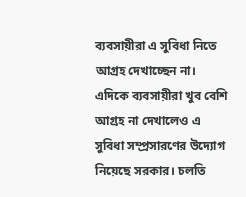ব্যবসায়ীরা এ সুবিধা নিতে আগ্রহ দেখাচ্ছেন না। এদিকে ব্যবসায়ীরা খুব বেশি আগ্রহ না দেখালেও এ সুবিধা সম্প্রসারণের উদ্যোগ নিয়েছে সরকার। চলতি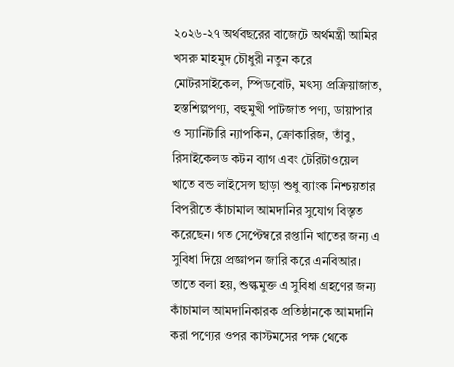২০২৬-২৭ অর্থবছরের বাজেটে অর্থমন্ত্রী আমির খসরু মাহমুদ চৌধুরী নতুন করে মোটরসাইকেল, স্পিডবোট, মৎস্য প্রক্রিয়াজাত, হস্তশিল্পপণ্য, বহুমুখী পাটজাত পণ্য, ডায়াপার ও স্যানিটারি ন্যাপকিন, ক্রোকারিজ, তাঁবু, রিসাইকেলড কটন ব্যাগ এবং টেরিটাওয়েল খাতে বন্ড লাইসেন্স ছাড়া শুধু ব্যাংক নিশ্চয়তার বিপরীতে কাঁচামাল আমদানির সুযোগ বিস্তৃত করেছেন। গত সেপ্টেম্বরে রপ্তানি খাতের জন্য এ সুবিধা দিয়ে প্রজ্ঞাপন জারি করে এনবিআর। তাতে বলা হয়, শুল্কমুক্ত এ সুবিধা গ্রহণের জন্য কাঁচামাল আমদানিকারক প্রতিষ্ঠানকে আমদানি করা পণ্যের ওপর কাস্টমসের পক্ষ থেকে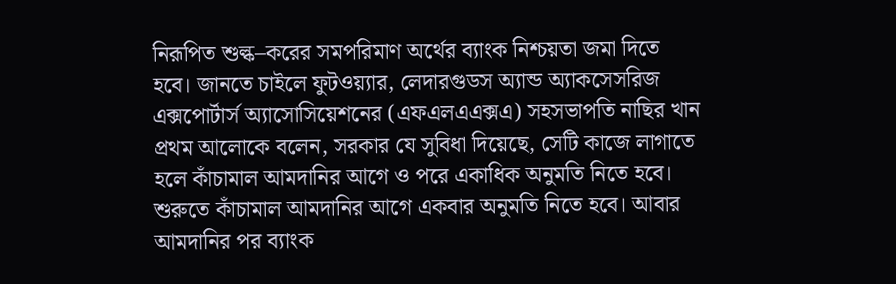নিরূপিত শুল্ক–করের সমপরিমাণ অর্থের ব্যাংক নিশ্চয়তা জমা দিতে হবে। জানতে চাইলে ফুটওয়্যার, লেদারগুডস অ্যান্ড অ্যাকসেসরিজ এক্সপোর্টার্স অ্যাসোসিয়েশনের (এফএলএএক্সএ) সহসভাপতি নাছির খান প্রথম আলোকে বলেন, সরকার যে সুবিধা দিয়েছে, সেটি কাজে লাগাতে হলে কাঁচামাল আমদানির আগে ও পরে একাধিক অনুমতি নিতে হবে। শুরুতে কাঁচামাল আমদানির আগে একবার অনুমতি নিতে হবে। আবার আমদানির পর ব্যাংক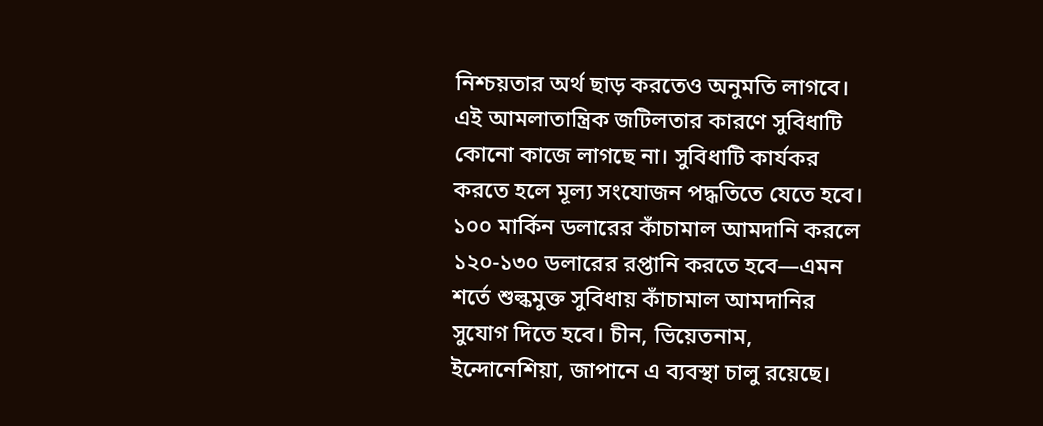নিশ্চয়তার অর্থ ছাড় করতেও অনুমতি লাগবে। এই আমলাতান্ত্রিক জটিলতার কারণে সুবিধাটি কোনো কাজে লাগছে না। সুবিধাটি কার্যকর করতে হলে মূল্য সংযোজন পদ্ধতিতে যেতে হবে। ১০০ মার্কিন ডলারের কাঁচামাল আমদানি করলে ১২০-১৩০ ডলারের রপ্তানি করতে হবে—এমন শর্তে শুল্কমুক্ত সুবিধায় কাঁচামাল আমদানির সুযোগ দিতে হবে। চীন, ভিয়েতনাম, ইন্দোনেশিয়া, জাপানে এ ব্যবস্থা চালু রয়েছে।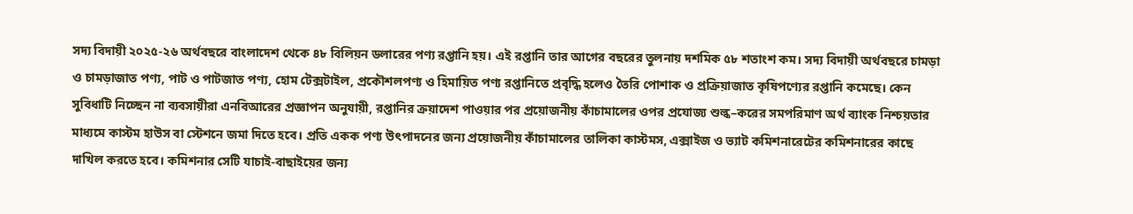সদ্য বিদায়ী ২০২৫-২৬ অর্থবছরে বাংলাদেশ থেকে ৪৮ বিলিয়ন ডলারের পণ্য রপ্তানি হয়। এই রপ্তানি তার আগের বছরের তুলনায় দশমিক ৫৮ শতাংশ কম। সদ্য বিদায়ী অর্থবছরে চামড়া ও চামড়াজাত পণ্য, পাট ও পাটজাত পণ্য, হোম টেক্সটাইল, প্রকৌশলপণ্য ও হিমায়িত পণ্য রপ্তানিতে প্রবৃদ্ধি হলেও তৈরি পোশাক ও প্রক্রিয়াজাত কৃষিপণ্যের রপ্তানি কমেছে। কেন সুবিধাটি নিচ্ছেন না ব্যবসায়ীরা এনবিআরের প্রজ্ঞাপন অনুযায়ী, রপ্তানির ক্রয়াদেশ পাওয়ার পর প্রয়োজনীয় কাঁচামালের ওপর প্রযোজ্য শুল্ক–করের সমপরিমাণ অর্থ ব্যাংক নিশ্চয়তার মাধ্যমে কাস্টম হাউস বা স্টেশনে জমা দিতে হবে। প্রতি একক পণ্য উৎপাদনের জন্য প্রয়োজনীয় কাঁচামালের তালিকা কাস্টমস, এক্সাইজ ও ভ্যাট কমিশনারেটের কমিশনারের কাছে দাখিল করতে হবে। কমিশনার সেটি যাচাই-বাছাইয়ের জন্য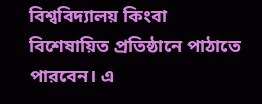বিশ্ববিদ্যালয় কিংবা বিশেষায়িত প্রতিষ্ঠানে পাঠাতে পারবেন। এ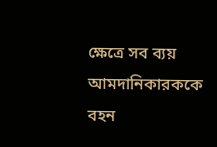ক্ষেত্রে সব ব্যয় আমদানিকারককে বহন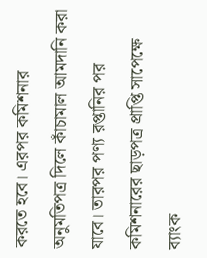করতে হবে। এরপর কমিশনার অনুমতিপত্র দিলে কাঁচামাল আমদানি করা যাবে। তারপর পণ্য রপ্তানির পর কমিশনারের ছাড়পত্র প্রাপ্তি সাপেক্ষে ব্যাংক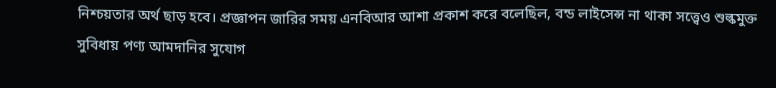নিশ্চয়তার অর্থ ছাড় হবে। প্রজ্ঞাপন জারির সময় এনবিআর আশা প্রকাশ করে বলেছিল, বন্ড লাইসেন্স না থাকা সত্ত্বেও শুল্কমুক্ত সুবিধায় পণ্য আমদানির সুযোগ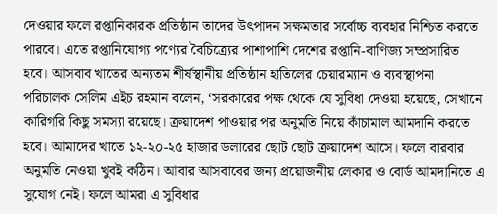দেওয়ার ফলে রপ্তানিকারক প্রতিষ্ঠান তাদের উৎপাদন সক্ষমতার সর্বোচ্চ ব্যবহার নিশ্চিত করতে পারবে। এতে রপ্তানিযোগ্য পণ্যের বৈচিত্র্যের পাশাপাশি দেশের রপ্তানি-বাণিজ্য সম্প্রসারিত হবে। আসবাব খাতের অন্যতম শীর্ষস্থানীয় প্রতিষ্ঠান হাতিলের চেয়ারম্যান ও ব্যবস্থাপনা পরিচালক সেলিম এইচ রহমান বলেন, ‘সরকারের পক্ষ থেকে যে সুবিধা দেওয়া হয়েছে, সেখানে কারিগরি কিছু সমস্যা রয়েছে। ক্রয়াদেশ পাওয়ার পর অনুমতি নিয়ে কাঁচামাল আমদানি করতে হবে। আমাদের খাতে ১২-২০-২৫ হাজার ডলারের ছোট ছোট ক্রয়াদেশ আসে। ফলে বারবার অনুমতি নেওয়া খুবই কঠিন। আবার আসবাবের জন্য প্রয়োজনীয় লেকার ও বোর্ড আমদানিতে এ সুযোগ নেই। ফলে আমরা এ সুবিধার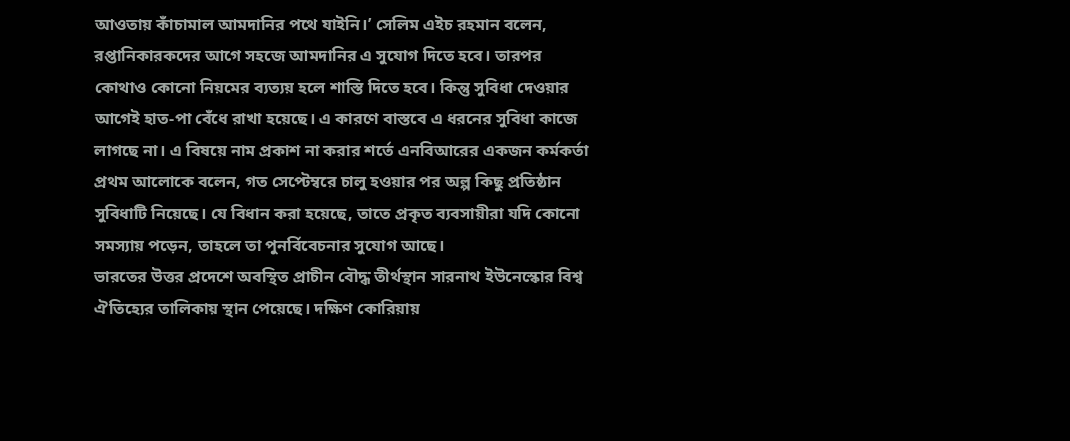আওতায় কাঁচামাল আমদানির পথে যাইনি।’ সেলিম এইচ রহমান বলেন, রপ্তানিকারকদের আগে সহজে আমদানির এ সুযোগ দিতে হবে। তারপর কোথাও কোনো নিয়মের ব্যত্যয় হলে শাস্তি দিতে হবে। কিন্তু সুবিধা দেওয়ার আগেই হাত-পা বেঁধে রাখা হয়েছে। এ কারণে বাস্তবে এ ধরনের সুবিধা কাজে লাগছে না। এ বিষয়ে নাম প্রকাশ না করার শর্তে এনবিআরের একজন কর্মকর্তা প্রথম আলোকে বলেন, গত সেপ্টেম্বরে চালু হওয়ার পর অল্প কিছু প্রতিষ্ঠান সুবিধাটি নিয়েছে। যে বিধান করা হয়েছে, তাতে প্রকৃত ব্যবসায়ীরা যদি কোনো সমস্যায় পড়েন, তাহলে তা পুনর্বিবেচনার সুযোগ আছে।
ভারতের উত্তর প্রদেশে অবস্থিত প্রাচীন বৌদ্ধ তীর্থস্থান সারনাথ ইউনেস্কোর বিশ্ব ঐতিহ্যের তালিকায় স্থান পেয়েছে। দক্ষিণ কোরিয়ায়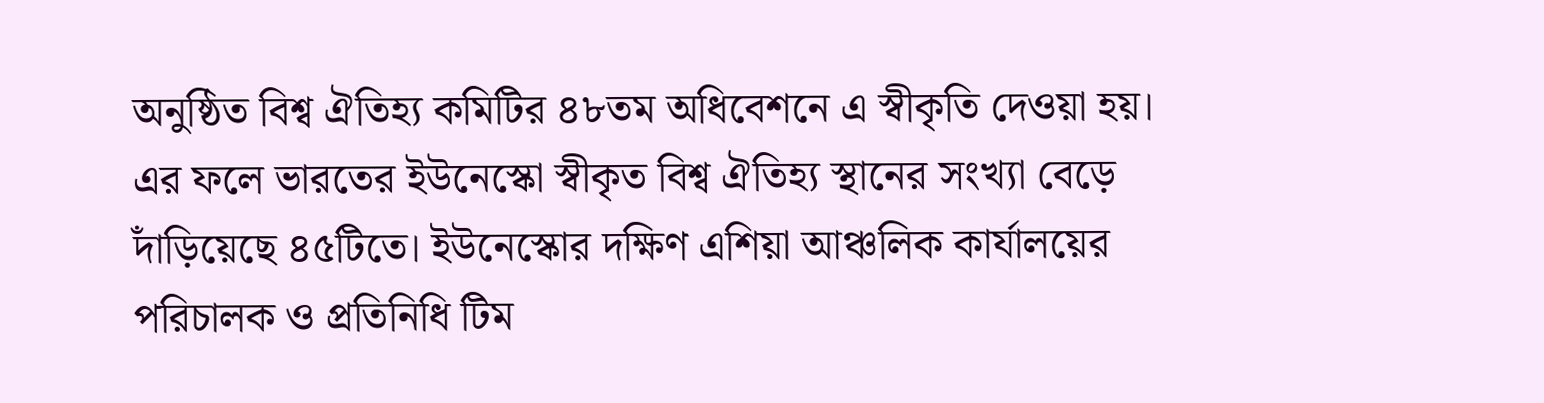অনুষ্ঠিত বিশ্ব ঐতিহ্য কমিটির ৪৮তম অধিবেশনে এ স্বীকৃতি দেওয়া হয়। এর ফলে ভারতের ইউনেস্কো স্বীকৃত বিশ্ব ঐতিহ্য স্থানের সংখ্যা বেড়ে দাঁড়িয়েছে ৪৫টিতে। ইউনেস্কোর দক্ষিণ এশিয়া আঞ্চলিক কার্যালয়ের পরিচালক ও প্রতিনিধি টিম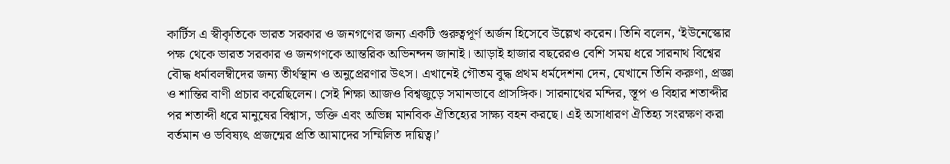কার্টিস এ স্বীকৃতিকে ভারত সরকার ও জনগণের জন্য একটি গুরুত্বপূর্ণ অর্জন হিসেবে উল্লেখ করেন। তিনি বলেন, ‘ইউনেস্কোর পক্ষ থেকে ভারত সরকার ও জনগণকে আন্তরিক অভিনন্দন জানাই। আড়াই হাজার বছরেরও বেশি সময় ধরে সারনাথ বিশ্বের বৌদ্ধ ধর্মাবলম্বীদের জন্য তীর্থস্থান ও অনুপ্রেরণার উৎস। এখানেই গৌতম বুদ্ধ প্রথম ধর্মদেশনা দেন, যেখানে তিনি করুণা, প্রজ্ঞা ও শান্তির বাণী প্রচার করেছিলেন। সেই শিক্ষা আজও বিশ্বজুড়ে সমানভাবে প্রাসঙ্গিক। সারনাথের মন্দির, স্তূপ ও বিহার শতাব্দীর পর শতাব্দী ধরে মানুষের বিশ্বাস, ভক্তি এবং অভিন্ন মানবিক ঐতিহ্যের সাক্ষ্য বহন করছে। এই অসাধারণ ঐতিহ্য সংরক্ষণ করা বর্তমান ও ভবিষ্যৎ প্রজন্মের প্রতি আমাদের সম্মিলিত দায়িত্ব।’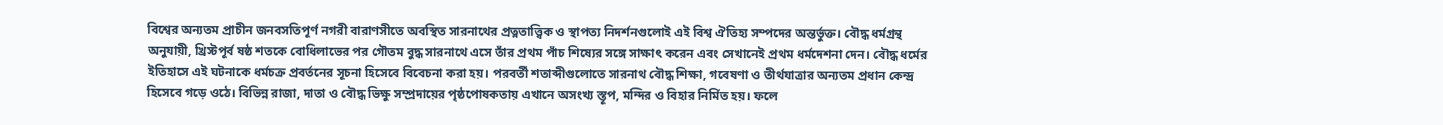বিশ্বের অন্যতম প্রাচীন জনবসতিপূর্ণ নগরী বারাণসীতে অবস্থিত সারনাথের প্রত্নতাত্ত্বিক ও স্থাপত্য নিদর্শনগুলোই এই বিশ্ব ঐতিহ্য সম্পদের অন্তর্ভুক্ত। বৌদ্ধ ধর্মগ্রন্থ অনুযায়ী, খ্রিস্টপূর্ব ষষ্ঠ শতকে বোধিলাভের পর গৌতম বুদ্ধ সারনাথে এসে তাঁর প্রথম পাঁচ শিষ্যের সঙ্গে সাক্ষাৎ করেন এবং সেখানেই প্রথম ধর্মদেশনা দেন। বৌদ্ধ ধর্মের ইতিহাসে এই ঘটনাকে ধর্মচক্র প্রবর্তনের সূচনা হিসেবে বিবেচনা করা হয়। পরবর্তী শতাব্দীগুলোতে সারনাথ বৌদ্ধ শিক্ষা, গবেষণা ও তীর্থযাত্রার অন্যতম প্রধান কেন্দ্র হিসেবে গড়ে ওঠে। বিভিন্ন রাজা, দাতা ও বৌদ্ধ ভিক্ষু সম্প্রদায়ের পৃষ্ঠপোষকতায় এখানে অসংখ্য স্তূপ, মন্দির ও বিহার নির্মিত হয়। ফলে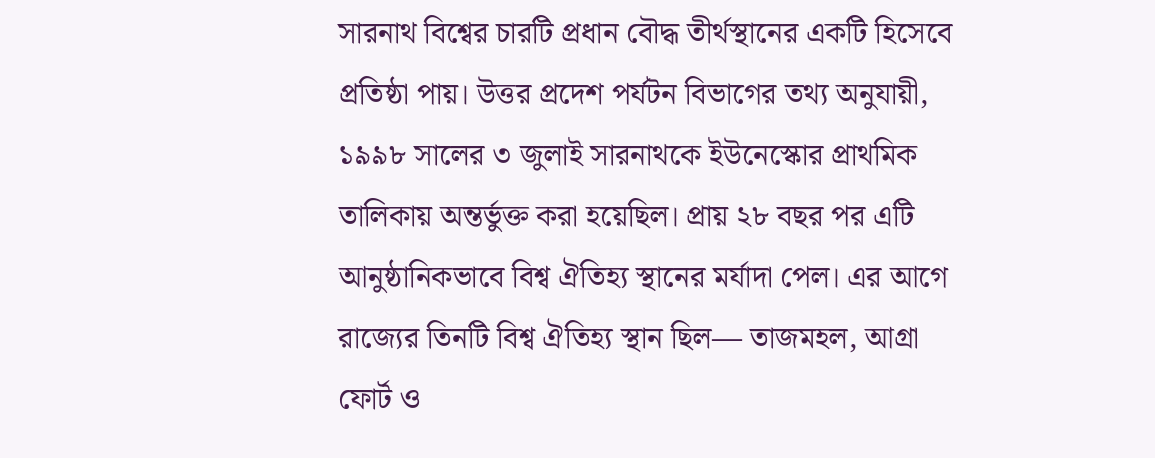সারনাথ বিশ্বের চারটি প্রধান বৌদ্ধ তীর্থস্থানের একটি হিসেবে প্রতিষ্ঠা পায়। উত্তর প্রদেশ পর্যটন বিভাগের তথ্য অনুযায়ী, ১৯৯৮ সালের ৩ জুলাই সারনাথকে ইউনেস্কোর প্রাথমিক তালিকায় অন্তর্ভুক্ত করা হয়েছিল। প্রায় ২৮ বছর পর এটি আনুষ্ঠানিকভাবে বিশ্ব ঐতিহ্য স্থানের মর্যাদা পেল। এর আগে রাজ্যের তিনটি বিশ্ব ঐতিহ্য স্থান ছিল— তাজমহল, আগ্রা ফোর্ট ও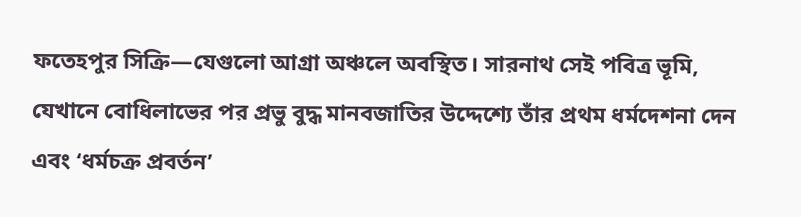ফতেহপুর সিক্রি—যেগুলো আগ্রা অঞ্চলে অবস্থিত। সারনাথ সেই পবিত্র ভূমি, যেখানে বোধিলাভের পর প্রভু বুদ্ধ মানবজাতির উদ্দেশ্যে তাঁর প্রথম ধর্মদেশনা দেন এবং ‘ধর্মচক্র প্রবর্তন’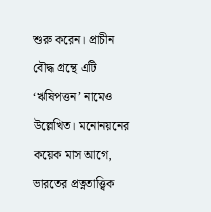শুরু করেন। প্রাচীন বৌদ্ধ গ্রন্থে এটি ‘ঋষিপত্তন’ নামেও উল্লেখিত। মনোনয়নের কয়েক মাস আগে, ভারতের প্রত্নতাত্ত্বিক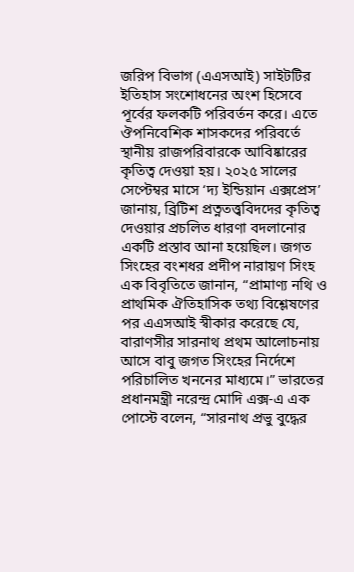জরিপ বিভাগ (এএসআই) সাইটটির ইতিহাস সংশোধনের অংশ হিসেবে পূর্বের ফলকটি পরিবর্তন করে। এতে ঔপনিবেশিক শাসকদের পরিবর্তে স্থানীয় রাজপরিবারকে আবিষ্কারের কৃতিত্ব দেওয়া হয়। ২০২৫ সালের সেপ্টেম্বর মাসে ‘দ্য ইন্ডিয়ান এক্সপ্রেস’ জানায়, ব্রিটিশ প্রত্নতত্ত্ববিদদের কৃতিত্ব দেওয়ার প্রচলিত ধারণা বদলানোর একটি প্রস্তাব আনা হয়েছিল। জগত সিংহের বংশধর প্রদীপ নারায়ণ সিংহ এক বিবৃতিতে জানান, “প্রামাণ্য নথি ও প্রাথমিক ঐতিহাসিক তথ্য বিশ্লেষণের পর এএসআই স্বীকার করেছে যে, বারাণসীর সারনাথ প্রথম আলোচনায় আসে বাবু জগত সিংহের নির্দেশে পরিচালিত খননের মাধ্যমে।” ভারতের প্রধানমন্ত্রী নরেন্দ্র মোদি এক্স-এ এক পোস্টে বলেন, “সারনাথ প্রভু বুদ্ধের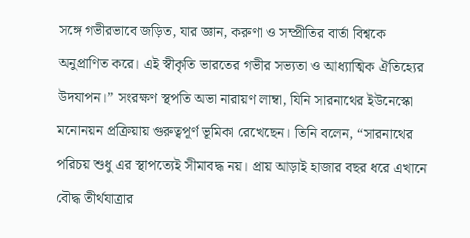সঙ্গে গভীরভাবে জড়িত, যার জ্ঞান, করুণা ও সম্প্রীতির বার্তা বিশ্বকে অনুপ্রাণিত করে। এই স্বীকৃতি ভারতের গভীর সভ্যতা ও আধ্যাত্মিক ঐতিহ্যের উদযাপন।” সংরক্ষণ স্থপতি অভা নারায়ণ লাম্বা, যিনি সারনাথের ইউনেস্কো মনোনয়ন প্রক্রিয়ায় গুরুত্বপূর্ণ ভূমিকা রেখেছেন। তিনি বলেন, “সারনাথের পরিচয় শুধু এর স্থাপত্যেই সীমাবদ্ধ নয়। প্রায় আড়াই হাজার বছর ধরে এখানে বৌদ্ধ তীর্থযাত্রার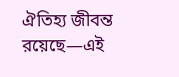ঐতিহ্য জীবন্ত রয়েছে—এই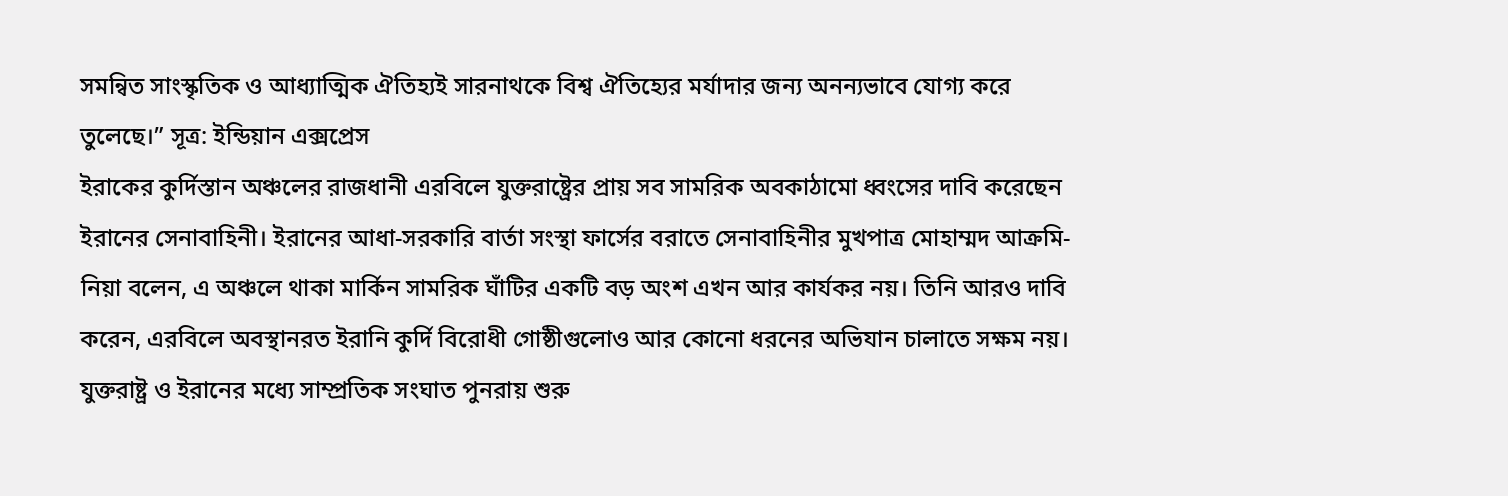সমন্বিত সাংস্কৃতিক ও আধ্যাত্মিক ঐতিহ্যই সারনাথকে বিশ্ব ঐতিহ্যের মর্যাদার জন্য অনন্যভাবে যোগ্য করে তুলেছে।” সূত্র: ইন্ডিয়ান এক্সপ্রেস
ইরাকের কুর্দিস্তান অঞ্চলের রাজধানী এরবিলে যুক্তরাষ্ট্রের প্রায় সব সামরিক অবকাঠামো ধ্বংসের দাবি করেছেন ইরানের সেনাবাহিনী। ইরানের আধা-সরকারি বার্তা সংস্থা ফার্সের বরাতে সেনাবাহিনীর মুখপাত্র মোহাম্মদ আক্রমি-নিয়া বলেন, এ অঞ্চলে থাকা মার্কিন সামরিক ঘাঁটির একটি বড় অংশ এখন আর কার্যকর নয়। তিনি আরও দাবি করেন, এরবিলে অবস্থানরত ইরানি কুর্দি বিরোধী গোষ্ঠীগুলোও আর কোনো ধরনের অভিযান চালাতে সক্ষম নয়। যুক্তরাষ্ট্র ও ইরানের মধ্যে সাম্প্রতিক সংঘাত পুনরায় শুরু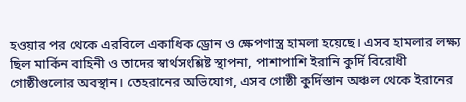হওয়ার পর থেকে এরবিলে একাধিক ড্রোন ও ক্ষেপণাস্ত্র হামলা হয়েছে। এসব হামলার লক্ষ্য ছিল মার্কিন বাহিনী ও তাদের স্বার্থসংশ্লিষ্ট স্থাপনা, পাশাপাশি ইরানি কুর্দি বিরোধী গোষ্ঠীগুলোর অবস্থান। তেহরানের অভিযোগ, এসব গোষ্ঠী কুর্দিস্তান অঞ্চল থেকে ইরানের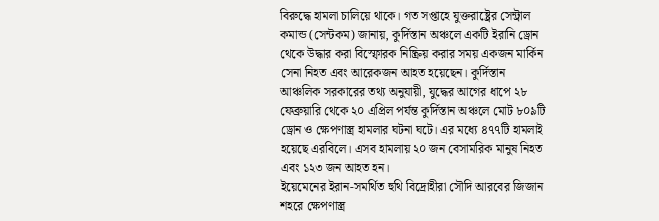বিরুদ্ধে হামলা চালিয়ে থাকে। গত সপ্তাহে যুক্তরাষ্ট্রের সেন্ট্রাল কমান্ড (সেন্টকম) জানায়, কুর্দিস্তান অঞ্চলে একটি ইরানি ড্রোন থেকে উদ্ধার করা বিস্ফোরক নিষ্ক্রিয় করার সময় একজন মার্কিন সেনা নিহত এবং আরেকজন আহত হয়েছেন। কুর্দিস্তান আঞ্চলিক সরকারের তথ্য অনুযায়ী, যুদ্ধের আগের ধাপে ২৮ ফেব্রুয়ারি থেকে ২০ এপ্রিল পর্যন্ত কুর্দিস্তান অঞ্চলে মোট ৮০৯টি ড্রোন ও ক্ষেপণাস্ত্র হামলার ঘটনা ঘটে। এর মধ্যে ৪৭৭টি হামলাই হয়েছে এরবিলে। এসব হামলায় ২০ জন বেসামরিক মানুষ নিহত এবং ১২৩ জন আহত হন।
ইয়েমেনের ইরান-সমর্থিত হুথি বিদ্রোহীরা সৌদি আরবের জিজান শহরে ক্ষেপণাস্ত্র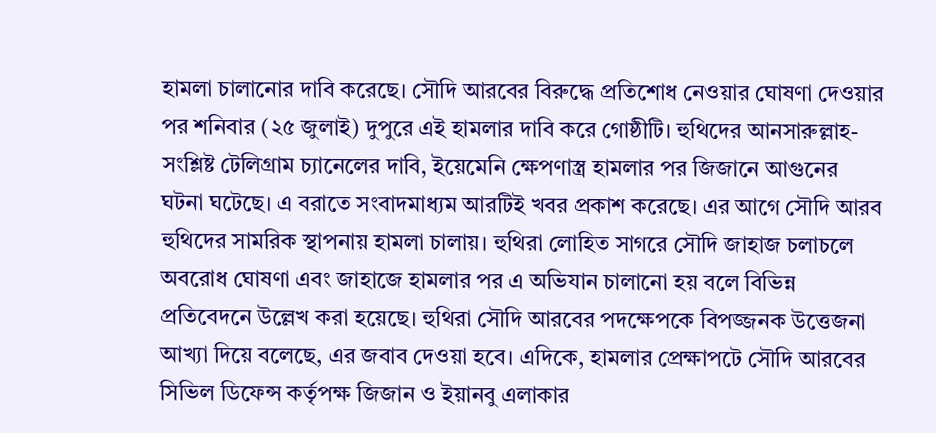হামলা চালানোর দাবি করেছে। সৌদি আরবের বিরুদ্ধে প্রতিশোধ নেওয়ার ঘোষণা দেওয়ার পর শনিবার (২৫ জুলাই) দুপুরে এই হামলার দাবি করে গোষ্ঠীটি। হুথিদের আনসারুল্লাহ-সংশ্লিষ্ট টেলিগ্রাম চ্যানেলের দাবি, ইয়েমেনি ক্ষেপণাস্ত্র হামলার পর জিজানে আগুনের ঘটনা ঘটেছে। এ বরাতে সংবাদমাধ্যম আরটিই খবর প্রকাশ করেছে। এর আগে সৌদি আরব হুথিদের সামরিক স্থাপনায় হামলা চালায়। হুথিরা লোহিত সাগরে সৌদি জাহাজ চলাচলে অবরোধ ঘোষণা এবং জাহাজে হামলার পর এ অভিযান চালানো হয় বলে বিভিন্ন প্রতিবেদনে উল্লেখ করা হয়েছে। হুথিরা সৌদি আরবের পদক্ষেপকে বিপজ্জনক উত্তেজনা আখ্যা দিয়ে বলেছে, এর জবাব দেওয়া হবে। এদিকে, হামলার প্রেক্ষাপটে সৌদি আরবের সিভিল ডিফেন্স কর্তৃপক্ষ জিজান ও ইয়ানবু এলাকার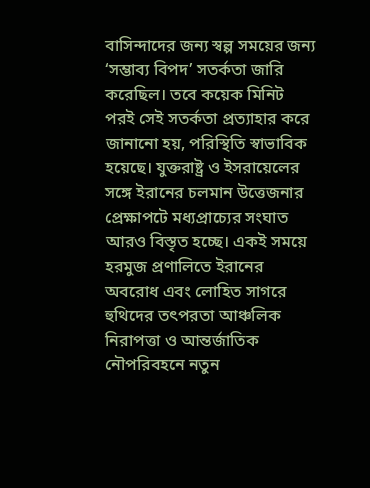বাসিন্দাদের জন্য স্বল্প সময়ের জন্য ‘সম্ভাব্য বিপদ’ সতর্কতা জারি করেছিল। তবে কয়েক মিনিট পরই সেই সতর্কতা প্রত্যাহার করে জানানো হয়, পরিস্থিতি স্বাভাবিক হয়েছে। যুক্তরাষ্ট্র ও ইসরায়েলের সঙ্গে ইরানের চলমান উত্তেজনার প্রেক্ষাপটে মধ্যপ্রাচ্যের সংঘাত আরও বিস্তৃত হচ্ছে। একই সময়ে হরমুজ প্রণালিতে ইরানের অবরোধ এবং লোহিত সাগরে হুথিদের তৎপরতা আঞ্চলিক নিরাপত্তা ও আন্তর্জাতিক নৌপরিবহনে নতুন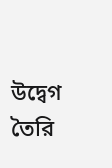উদ্বেগ তৈরি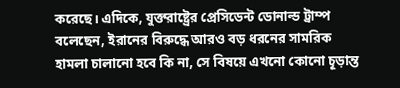করেছে। এদিকে, যুক্তরাষ্ট্রের প্রেসিডেন্ট ডোনাল্ড ট্রাম্প বলেছেন, ইরানের বিরুদ্ধে আরও বড় ধরনের সামরিক হামলা চালানো হবে কি না, সে বিষয়ে এখনো কোনো চূড়ান্ত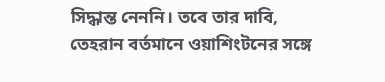সিদ্ধান্ত নেননি। তবে তার দাবি, তেহরান বর্তমানে ওয়াশিংটনের সঙ্গে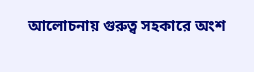আলোচনায় গুরুত্ব সহকারে অংশ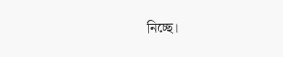নিচ্ছে।